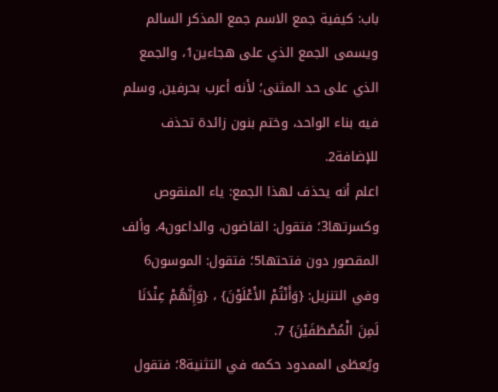باب: كيفية جمع الاسم جمع المذكر السالم
ويسمى الجمع الذي على هجاءين1، والجمع الذي على حد المثنى؛ لأنه أعرب بحرفين, وسلم فيه بناء الواحد، وختم بنون زائدة تحذف للإضافة2.
اعلم أنه يحذف لهذا الجمع: ياء المنقوص وكسرتها3؛ فتقول: القاضون، والداعون4. وألف المقصور دون فتحتها5؛ فتقول: الموسون6 وفي التنزيل: {وَأَنْتُمْ الأَعْلَوْنَ} ، {وَإِنَّهُمْ عِنْدَنَا لَمِنَ الْمُصْطَفَيْنَ} 7.
ويُعطَى الممدود حكمه في التثنية8؛ فتقول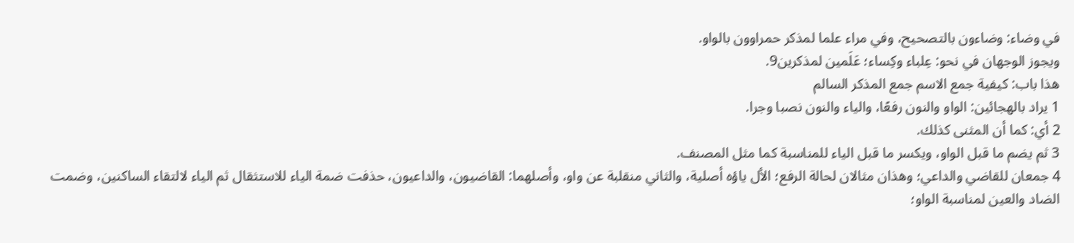في وضاء: وضاءون بالتصحيح، وفي مراء علما لمذكر حمراوون بالواو.
ويجوز الوجهان في نحو: عِلباء وكِساء؛ عَلَمين لمذكرين9.
هذا باب: كيفية جمع الاسم جمع المذكر السالم
1 يراد بالهجائين: الواو والنون رفعًا، والياء والنون نصبا وجرا.
2 أي: كما أن المثنى كذلك.
3 ثم يضم ما قبل الواو، ويكسر ما قبل الياء للمناسبة كما مثل المصنف.
4 جمعان للقاضي والداعي؛ وهذان مثالان لحالة الرفع؛ الأل ياؤه أصلية، والثاني منقلبة عن واو، وأصلهما: القاضيون، والداعيون، حذفت ضمة الياء للاستثقال ثم الياء لالتقاء الساكنين، وضمت الضاد والعين لمناسبة الواو؛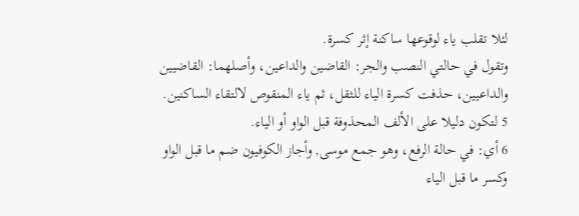لئلا تقلب ياء لوقوعها ساكنة إثر كسرة.
وتقول في حالتي النصب والجر: القاضين والداعين، وأصلهما: القاضيين والداعيين، حذفت كسرة الياء للثقل، ثم ياء المنقوص لالتقاء الساكنين.
5 لتكون دليلا على الألف المحذوفة قبل الواو أو الياء.
6 أي: في حالة الرفع، وهو جمع موسى, وأجاز الكوفيون ضم ما قبل الواو وكسر ما قبل الياء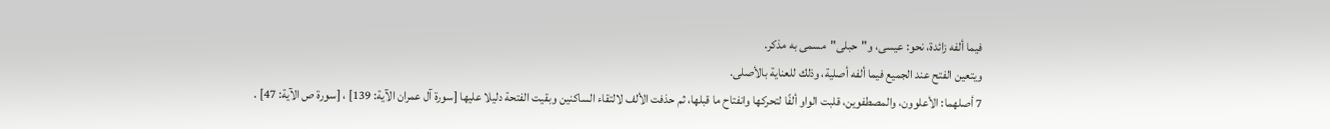فيما ألفه زائدة، نحو: عيسى، و"حبلى"مسمى به مذكر.
ويتعين الفتح عند الجميع فيما ألفه أصلية، وذلك للعناية بالأصلى.
7 أصلهما: الأعلوون، والمصطفوين، قلبت الواو ألفًا لتحركها وانفتاح ما قبلها، ثم حذفت الألف لالتقاء الساكنين وبقيت الفتحة دليلا عليها [سورة آل عمران الآية: 139] ، [سورة ص الآية: 47] .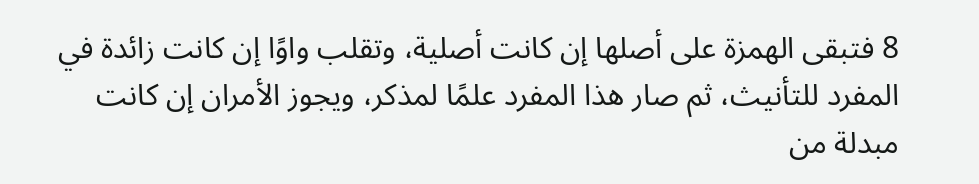8 فتبقى الهمزة على أصلها إن كانت أصلية، وتقلب واوًا إن كانت زائدة في المفرد للتأنيث، ثم صار هذا المفرد علمًا لمذكر، ويجوز الأمران إن كانت مبدلة من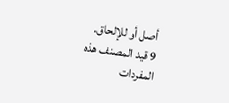أصل أو للإلحاق.
9 قيد المصنف هذه المفردات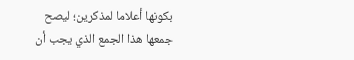بكونها أعلاما لمذكرين؛ ليصح جمعها هذا الجمع الذي يجب أن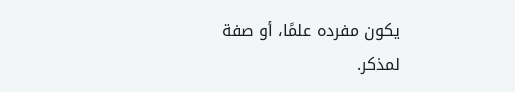يكون مفرده علمًا، أو صفة لمذكر.